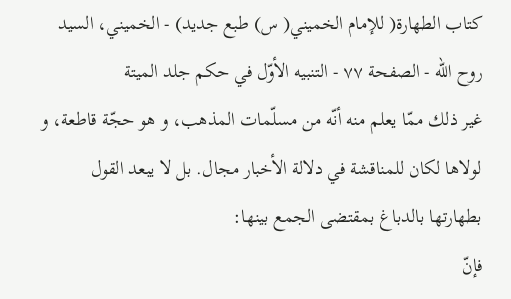كتاب الطهارة( للإمام الخميني( س) طبع جديد) - الخميني، السيد روح الله - الصفحة ٧٧ - التنبيه الأوّل في حكم جلد الميتة
غير ذلك ممّا يعلم منه أنّه من مسلّمات المذهب، و هو حجّة قاطعة، و لولاها لكان للمناقشة في دلالة الأخبار مجال. بل لا يبعد القول بطهارتها بالدباغ بمقتضى الجمع بينها:
فإنّ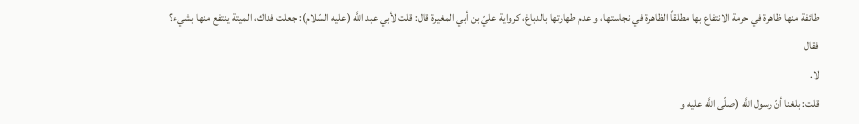طائفة منها ظاهرة في حرمة الانتفاع بها مطلقاً الظاهرة في نجاستها، و عدم طهارتها بالدباغ، كرواية عليّ بن أبي المغيرة قال: قلت لأبي عبد اللَّه (عليه السّلام): جعلت فداك، الميتة ينتفع منها بشيء؟ فقال
لا.
قلت: بلغنا أنّ رسول اللَّه (صلّى اللَّه عليه و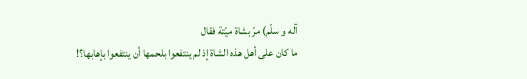آله و سلّم) مرّ بشاة ميّتة فقال
ما كان على أهل هذه الشاة إذ لم ينتفعوا بلحمها أن ينتفعوا بإهابها؟!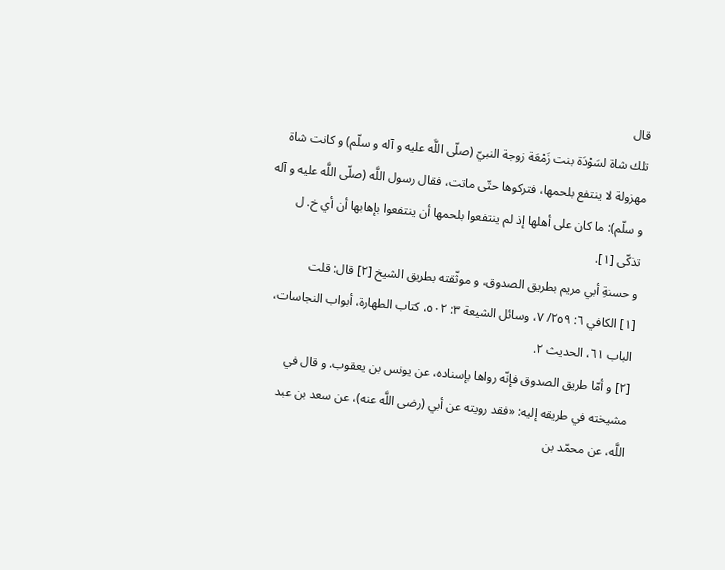قال
تلك شاة لسَوْدَة بنت زَمْعَة زوجة النبيّ (صلّى اللَّه عليه و آله و سلّم) و كانت شاة مهزولة لا ينتفع بلحمها، فتركوها حتّى ماتت، فقال رسول اللَّه (صلّى اللَّه عليه و آله و سلّم): ما كان على أهلها إذ لم ينتفعوا بلحمها أن ينتفعوا بإهابها أن أي خ. ل تذكّى [١].
و حسنةِ أبي مريم بطريق الصدوق، و موثّقته بطريق الشيخ [٢] قال: قلت
[١] الكافي ٦: ٢٥٩/ ٧، وسائل الشيعة ٣: ٥٠٢، كتاب الطهارة، أبواب النجاسات، الباب ٦١، الحديث ٢.
[٢] و أمّا طريق الصدوق فإنّه رواها بإسناده، عن يونس بن يعقوب. و قال في مشيخته في طريقه إليه: «فقد رويته عن أبي (رضى اللَّه عنه)، عن سعد بن عبد اللَّه، عن محمّد بن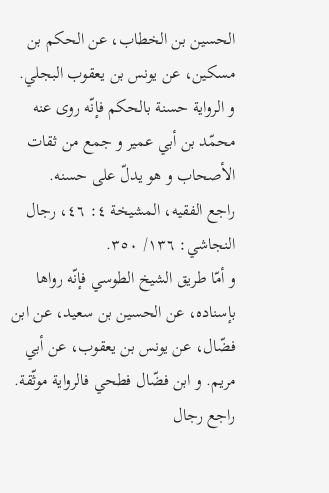الحسين بن الخطاب، عن الحكم بن مسكين، عن يونس بن يعقوب البجلي. و الرواية حسنة بالحكم فإنّه روى عنه محمّد بن أبي عمير و جمع من ثقات الأصحاب و هو يدلّ على حسنه.
راجع الفقيه، المشيخة ٤: ٤٦، رجال النجاشي: ١٣٦/ ٣٥٠.
و أمّا طريق الشيخ الطوسي فإنّه رواها بإسناده، عن الحسين بن سعيد، عن ابن فضّال، عن يونس بن يعقوب، عن أبي مريم. و ابن فضّال فطحي فالرواية موثّقة.
راجع رجال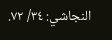النجاشي: ٣٤/ ٧٢.